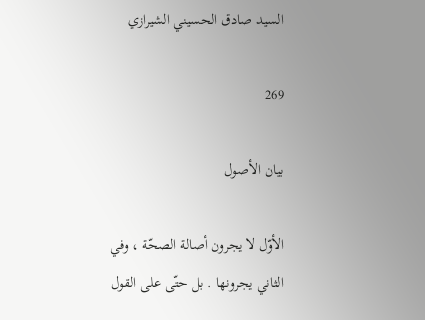السيد صادق الحسيني الشيرازي

269

بيان الأصول

الأوّل لا يجرون أصالة الصحّة ، وفي الثاني يجرونها . بل حتّى على القول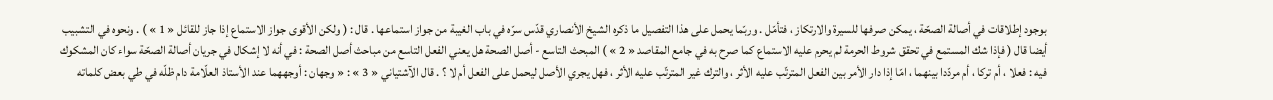بوجود إطلاقات في أصالة الصحّة ، يمكن صرفها للسيرة والارتكاز ، فتأمّل . وربّما يحمل على هذا التفصيل ما ذكره الشيخ الأنصاري قدّس سرّه في باب الغيبة من جواز استماعها . قال : ( ولكن الأقوى جواز الاستماع إذا جاز للقائل « 1 » ) . ونحوه في التشبيب أيضا قال ( فإذا شك المستمع في تحقق شروط الحرمة لم يحرم عليه الاستماع كما صرح به في جامع المقاصد « 2 » ) المبحث التاسع - أصل الصحة هل يعني الفعل التاسع من مباحث أصل الصحة : في أنه لا إشكال في جريان أصالة الصحّة سواء كان المشكوك فيه : فعلا ، أم تركا ، أم مردّدا بينهما ، امّا إذا دار الأمر بين الفعل المترتّب عليه الأثر ، والترك غير المترتّب عليه الأثر ، فهل يجري الأصل ليحمل على الفعل أم لا ؟ . قال الآشتياني « 3 » : « وجهان : أوجههما عند الأستاذ العلّامة دام ظلّه في طي بعض كلماته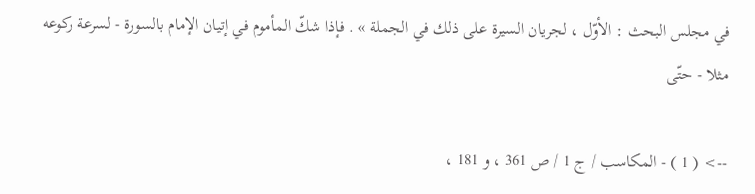في مجلس البحث : الأوّل ، لجريان السيرة على ذلك في الجملة » . فإذا شكّ المأموم في إتيان الإمام بالسورة - لسرعة ركوعه مثلا - حتّى

--> ( 1 ) - المكاسب / ج 1 / ص 361 ، و 181 ،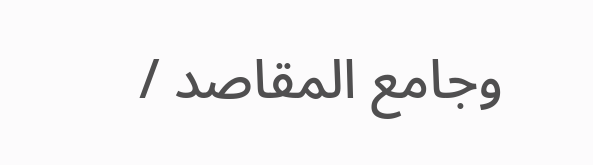وجامع المقاصد /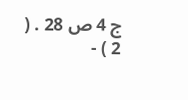ج 4 ص 28 . ( 2 ) -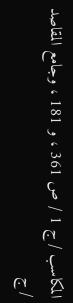المكاسب / ج 1 / ص 361 ، و 181 ، وجامع المقاصد / ج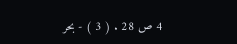4 ص 28 . ( 3 ) - بحر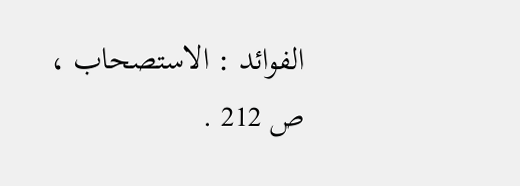الفوائد : الاستصحاب ، ص 212 .